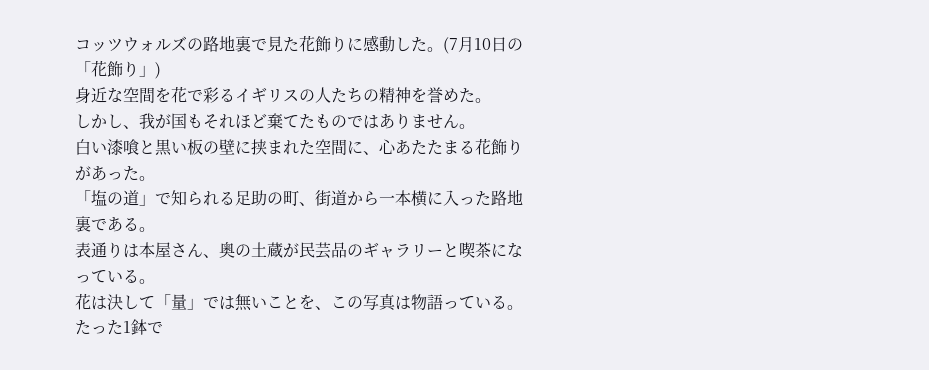コッツウォルズの路地裏で見た花飾りに感動した。(7月10日の「花飾り」)
身近な空間を花で彩るイギリスの人たちの精神を誉めた。
しかし、我が国もそれほど棄てたものではありません。
白い漆喰と黒い板の壁に挟まれた空間に、心あたたまる花飾りがあった。
「塩の道」で知られる足助の町、街道から一本横に入った路地裏である。
表通りは本屋さん、奥の土蔵が民芸品のギャラリーと喫茶になっている。
花は決して「量」では無いことを、この写真は物語っている。 たった1鉢で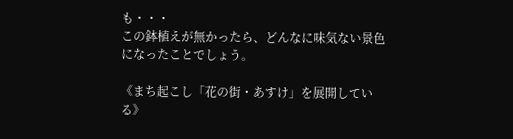も・・・
この鉢植えが無かったら、どんなに味気ない景色になったことでしょう。

《まち起こし「花の街・あすけ」を展開している》